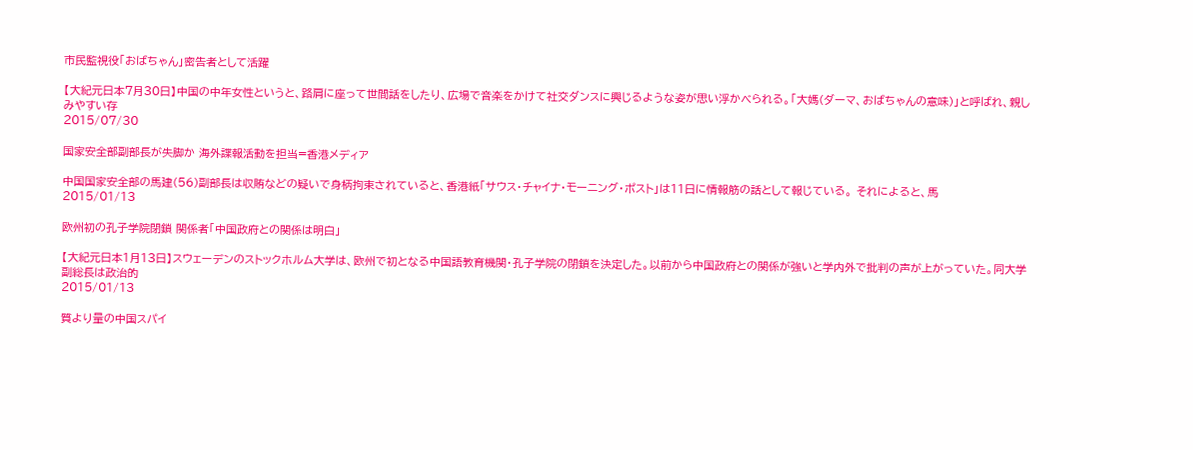市民監視役「おばちゃん」密告者として活躍

【大紀元日本7月30日】中国の中年女性というと、路肩に座って世間話をしたり、広場で音楽をかけて社交ダンスに興じるような姿が思い浮かべられる。「大媽(ダーマ、おばちゃんの意味)」と呼ばれ、親しみやすい存
2015/07/30

国家安全部副部長が失脚か 海外諜報活動を担当=香港メディア

中国国家安全部の馬建(56)副部長は収賄などの疑いで身柄拘束されていると、香港紙「サウス・チャイナ・モーニング・ポスト」は11日に情報筋の話として報じている。 それによると、馬
2015/01/13

欧州初の孔子学院閉鎖 関係者「中国政府との関係は明白」

【大紀元日本1月13日】スウェーデンのストックホルム大学は、欧州で初となる中国語教育機関・孔子学院の閉鎖を決定した。以前から中国政府との関係が強いと学内外で批判の声が上がっていた。同大学副総長は政治的
2015/01/13

質より量の中国スパイ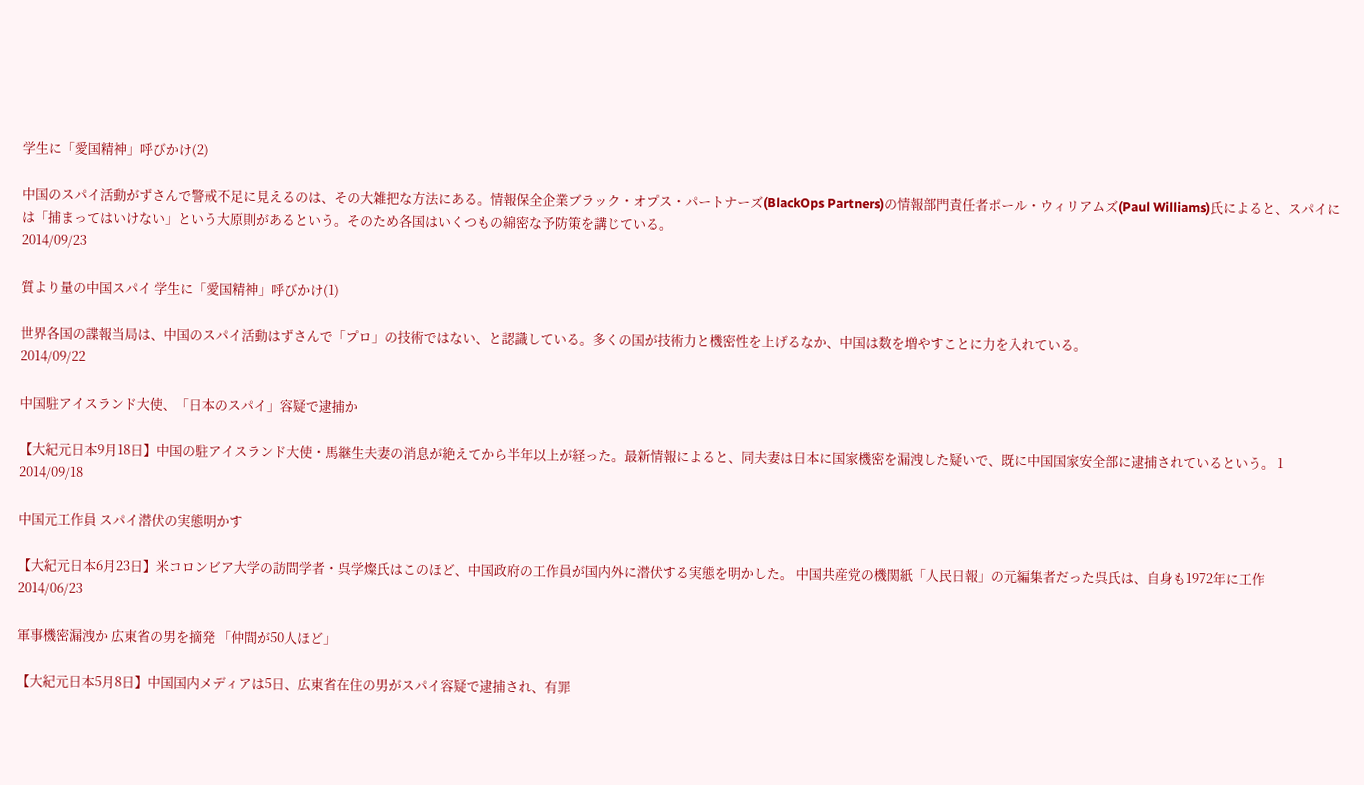学生に「愛国精神」呼びかけ(2)

中国のスパイ活動がずさんで警戒不足に見えるのは、その大雑把な方法にある。情報保全企業ブラック・オプス・パートナーズ(BlackOps Partners)の情報部門責任者ポール・ウィリアムズ(Paul Williams)氏によると、スパイには「捕まってはいけない」という大原則があるという。そのため各国はいくつもの綿密な予防策を講じている。
2014/09/23

質より量の中国スパイ 学生に「愛国精神」呼びかけ(1)

世界各国の諜報当局は、中国のスパイ活動はずさんで「プロ」の技術ではない、と認識している。多くの国が技術力と機密性を上げるなか、中国は数を増やすことに力を入れている。
2014/09/22

中国駐アイスランド大使、「日本のスパイ」容疑で逮捕か

【大紀元日本9月18日】中国の駐アイスランド大使・馬継生夫妻の消息が絶えてから半年以上が経った。最新情報によると、同夫妻は日本に国家機密を漏洩した疑いで、既に中国国家安全部に逮捕されているという。 1
2014/09/18

中国元工作員 スパイ潜伏の実態明かす

【大紀元日本6月23日】米コロンビア大学の訪問学者・呉学燦氏はこのほど、中国政府の工作員が国内外に潜伏する実態を明かした。 中国共産党の機関紙「人民日報」の元編集者だった呉氏は、自身も1972年に工作
2014/06/23

軍事機密漏洩か 広東省の男を摘発 「仲間が50人ほど」

【大紀元日本5月8日】中国国内メディアは5日、広東省在住の男がスパイ容疑で逮捕され、有罪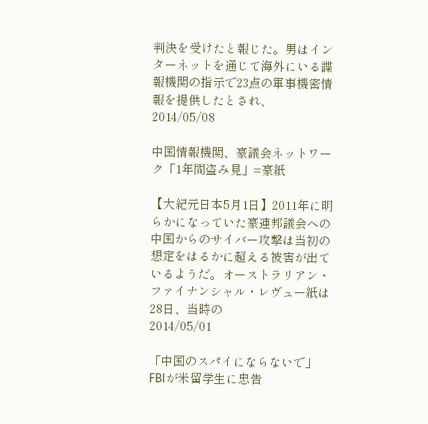判決を受けたと報じた。男はインターネットを通じて海外にいる諜報機関の指示で23点の軍事機密情報を提供したとされ、
2014/05/08

中国情報機関、豪議会ネットワーク「1年間盗み見」=豪紙

【大紀元日本5月1日】2011年に明らかになっていた豪連邦議会への中国からのサイバー攻撃は当初の想定をはるかに超える被害が出ているようだ。オーストラリアン・ファイナンシャル・レヴュー紙は28日、当時の
2014/05/01

「中国のスパイにならないで」 FBIが米留学生に忠告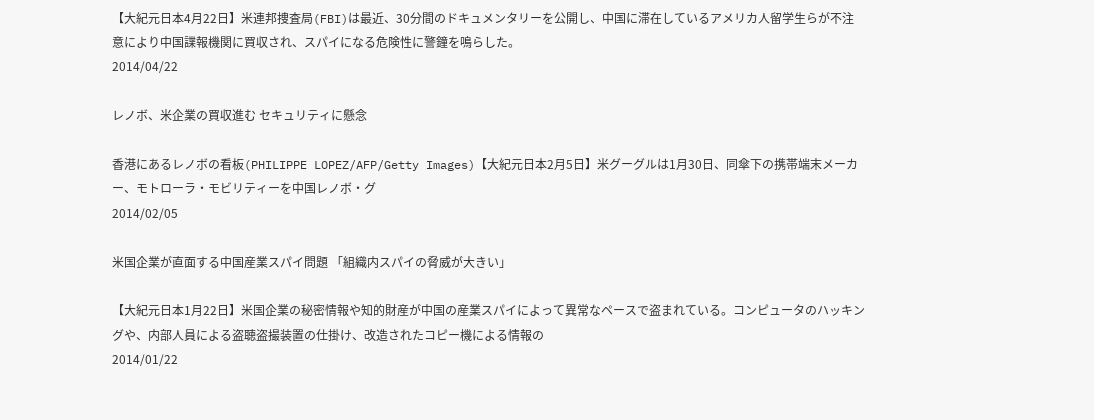【大紀元日本4月22日】米連邦捜査局(FBI)は最近、30分間のドキュメンタリーを公開し、中国に滞在しているアメリカ人留学生らが不注意により中国諜報機関に買収され、スパイになる危険性に警鐘を鳴らした。
2014/04/22

レノボ、米企業の買収進む セキュリティに懸念

香港にあるレノボの看板(PHILIPPE LOPEZ/AFP/Getty Images)【大紀元日本2月5日】米グーグルは1月30日、同傘下の携帯端末メーカー、モトローラ・モビリティーを中国レノボ・グ
2014/02/05

米国企業が直面する中国産業スパイ問題 「組織内スパイの脅威が大きい」

【大紀元日本1月22日】米国企業の秘密情報や知的財産が中国の産業スパイによって異常なペースで盗まれている。コンピュータのハッキングや、内部人員による盗聴盗撮装置の仕掛け、改造されたコピー機による情報の
2014/01/22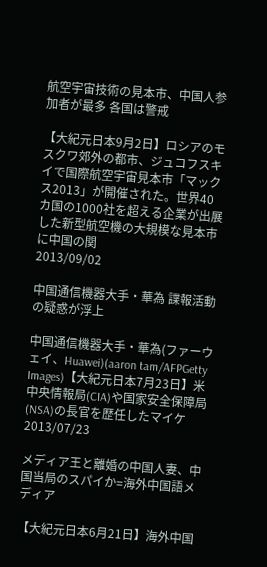航空宇宙技術の見本市、中国人参加者が最多 各国は警戒

【大紀元日本9月2日】ロシアのモスクワ郊外の都市、ジュコフスキイで国際航空宇宙見本市「マックス2013」が開催された。世界40カ国の1000社を超える企業が出展した新型航空機の大規模な見本市に中国の関
2013/09/02

中国通信機器大手・華為 諜報活動の疑惑が浮上

中国通信機器大手・華為(ファーウェイ、Huawei)(aaron tam/AFPGetty Images)【大紀元日本7月23日】米中央情報局(CIA)や国家安全保障局(NSA)の長官を歴任したマイケ
2013/07/23

メディア王と離婚の中国人妻、中国当局のスパイか=海外中国語メディア

【大紀元日本6月21日】海外中国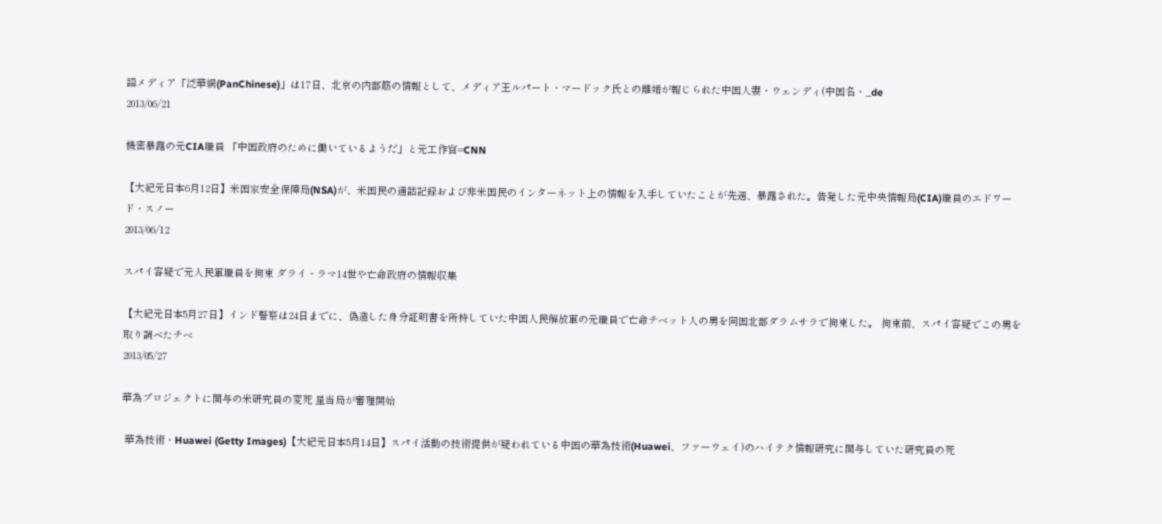語メディア「泛華網(PanChinese)」は17日、北京の内部筋の情報として、メディア王ルパート・マードック氏との離婚が報じられた中国人妻・ウェンディ(中国名・_de
2013/06/21

機密暴露の元CIA職員 「中国政府のために働いているようだ」と元工作官=CNN

【大紀元日本6月12日】米国家安全保障局(NSA)が、米国民の通話記録および非米国民のインターネット上の情報を入手していたことが先週、暴露された。告発した元中央情報局(CIA)職員のエドワード・スノー
2013/06/12

スパイ容疑で元人民軍職員を拘束 ダライ・ラマ14世や亡命政府の情報収集

【大紀元日本5月27日】インド警察は24日までに、偽造した身分証明書を所持していた中国人民解放軍の元職員で亡命チベット人の男を同国北部ダラムサラで拘束した。 拘束前、スパイ容疑でこの男を取り調べたチベ
2013/05/27

華為プロジェクトに関与の米研究員の変死 星当局が審理開始

 華為技術・Huawei (Getty Images)【大紀元日本5月14日】スパイ活動の技術提供が疑われている中国の華為技術(Huawei、ファーウェイ)のハイテク情報研究に関与していた研究員の死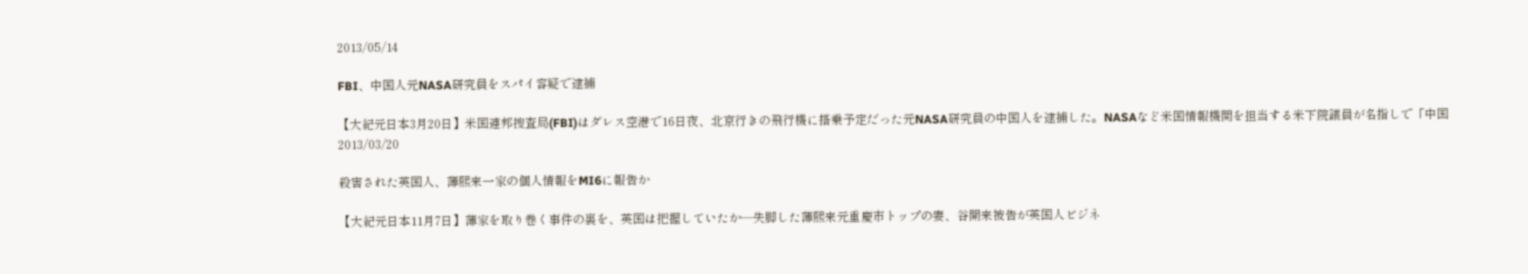2013/05/14

FBI、中国人元NASA研究員をスパイ容疑で逮捕

【大紀元日本3月20日】米国連邦捜査局(FBI)はダレス空港で16日夜、北京行きの飛行機に搭乗予定だった元NASA研究員の中国人を逮捕した。NASAなど米国情報機関を担当する米下院議員が名指しで「中国
2013/03/20

殺害された英国人、薄熙来一家の個人情報をMI6に報告か

【大紀元日本11月7日】薄家を取り巻く事件の裏を、英国は把握していたか―失脚した薄熙来元重慶市トップの妻、谷開来被告が英国人ビジネ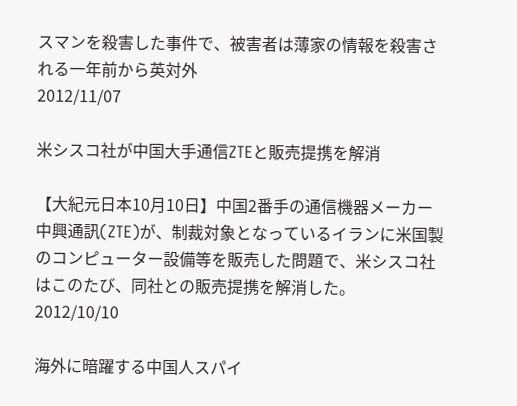スマンを殺害した事件で、被害者は薄家の情報を殺害される一年前から英対外
2012/11/07

米シスコ社が中国大手通信ZTEと販売提携を解消

【大紀元日本10月10日】中国2番手の通信機器メーカー中興通訊(ZTE)が、制裁対象となっているイランに米国製のコンピューター設備等を販売した問題で、米シスコ社はこのたび、同社との販売提携を解消した。
2012/10/10

海外に暗躍する中国人スパイ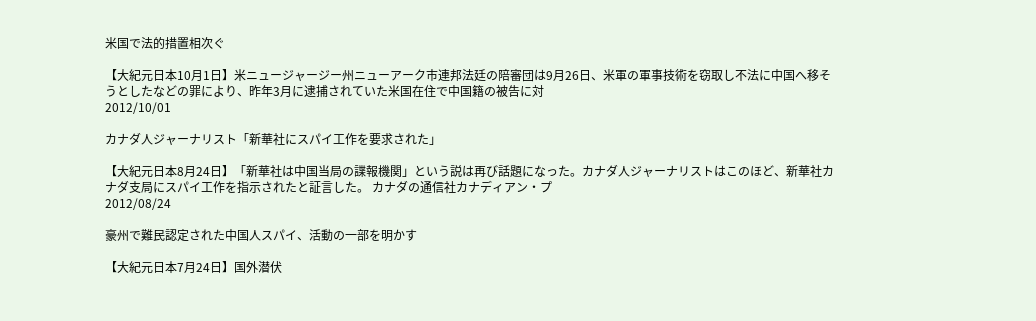米国で法的措置相次ぐ

【大紀元日本10月1日】米ニュージャージー州ニューアーク市連邦法廷の陪審団は9月26日、米軍の軍事技術を窃取し不法に中国へ移そうとしたなどの罪により、昨年3月に逮捕されていた米国在住で中国籍の被告に対
2012/10/01

カナダ人ジャーナリスト「新華社にスパイ工作を要求された」

【大紀元日本8月24日】「新華社は中国当局の諜報機関」という説は再び話題になった。カナダ人ジャーナリストはこのほど、新華社カナダ支局にスパイ工作を指示されたと証言した。 カナダの通信社カナディアン・プ
2012/08/24

豪州で難民認定された中国人スパイ、活動の一部を明かす

【大紀元日本7月24日】国外潜伏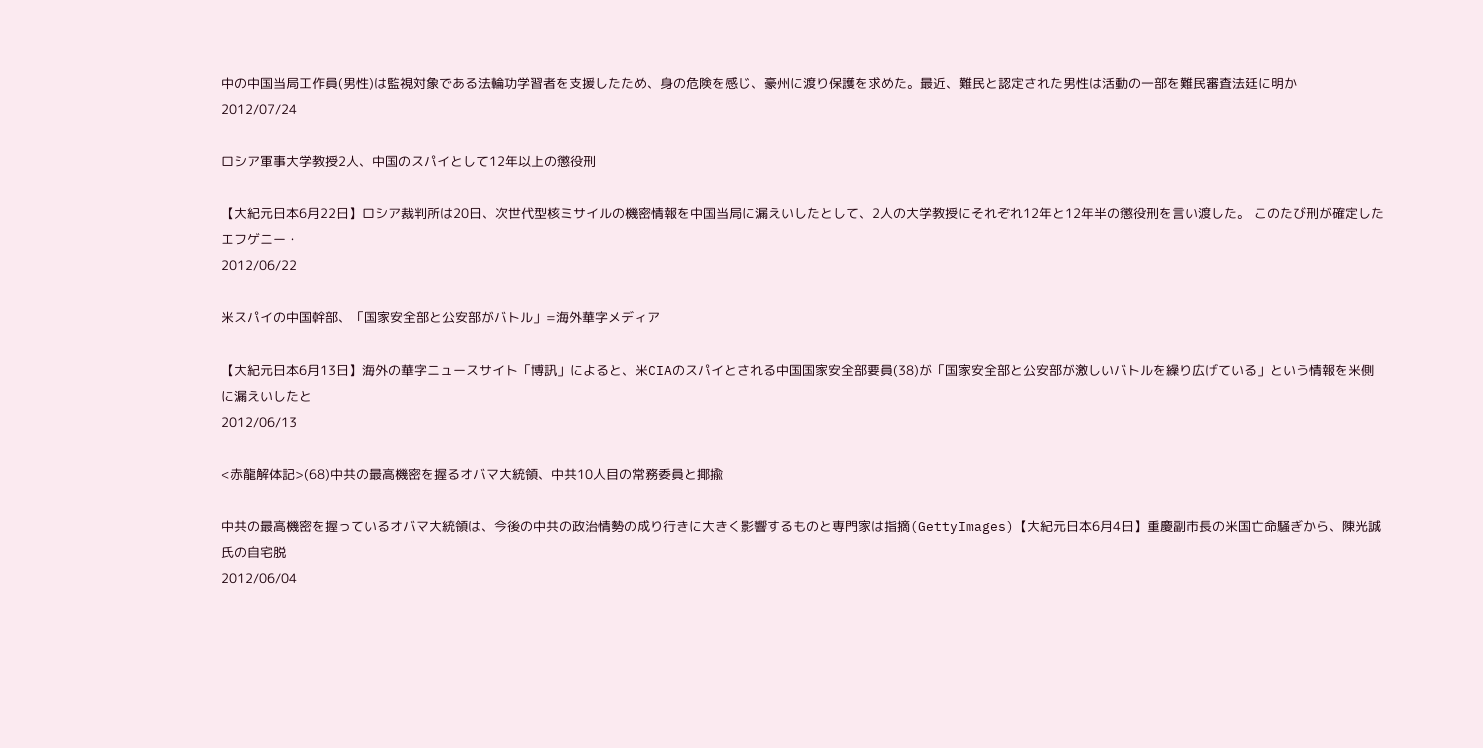中の中国当局工作員(男性)は監視対象である法輪功学習者を支援したため、身の危険を感じ、豪州に渡り保護を求めた。最近、難民と認定された男性は活動の一部を難民審査法廷に明か
2012/07/24

ロシア軍事大学教授2人、中国のスパイとして12年以上の懲役刑

【大紀元日本6月22日】ロシア裁判所は20日、次世代型核ミサイルの機密情報を中国当局に漏えいしたとして、2人の大学教授にそれぞれ12年と12年半の懲役刑を言い渡した。 このたび刑が確定したエフゲニー・
2012/06/22

米スパイの中国幹部、「国家安全部と公安部がバトル」=海外華字メディア

【大紀元日本6月13日】海外の華字ニュースサイト「博訊」によると、米CIAのスパイとされる中国国家安全部要員(38)が「国家安全部と公安部が激しいバトルを繰り広げている」という情報を米側に漏えいしたと
2012/06/13

<赤龍解体記>(68)中共の最高機密を握るオバマ大統領、中共10人目の常務委員と揶揄

中共の最高機密を握っているオバマ大統領は、今後の中共の政治情勢の成り行きに大きく影響するものと専門家は指摘(GettyImages)【大紀元日本6月4日】重慶副市長の米国亡命騒ぎから、陳光誠氏の自宅脱
2012/06/04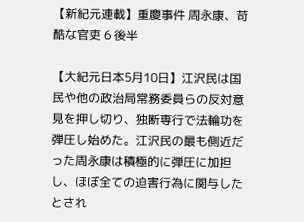【新紀元連載】重慶事件 周永康、苛酷な官吏 6 後半

【大紀元日本5月10日】江沢民は国民や他の政治局常務委員らの反対意見を押し切り、独断専行で法輪功を弾圧し始めた。江沢民の最も側近だった周永康は積極的に弾圧に加担し、ほぼ全ての迫害行為に関与したとされ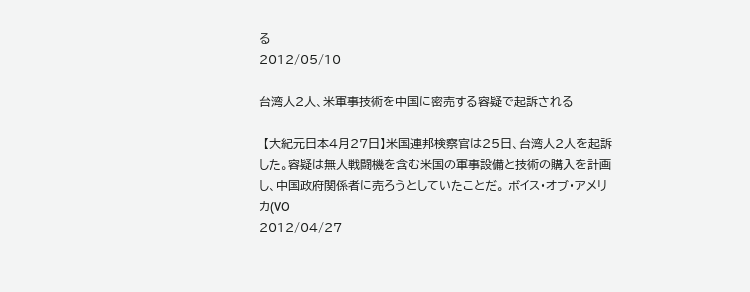る
2012/05/10

台湾人2人、米軍事技術を中国に密売する容疑で起訴される

 【大紀元日本4月27日】米国連邦検察官は25日、台湾人2人を起訴した。容疑は無人戦闘機を含む米国の軍事設備と技術の購入を計画し、中国政府関係者に売ろうとしていたことだ。 ボイス・オブ・アメリカ(VO
2012/04/27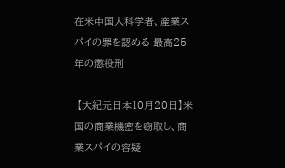在米中国人科学者、産業スパイの罪を認める 最高25年の懲役刑

 【大紀元日本10月20日】米国の商業機密を窃取し、商業スパイの容疑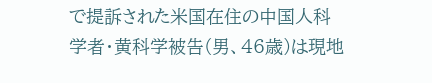で提訴された米国在住の中国人科学者・黄科学被告(男、46歳)は現地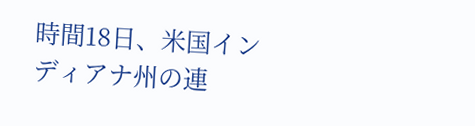時間18日、米国インディアナ州の連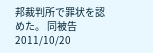邦裁判所で罪状を認めた。 同被告
2011/10/20